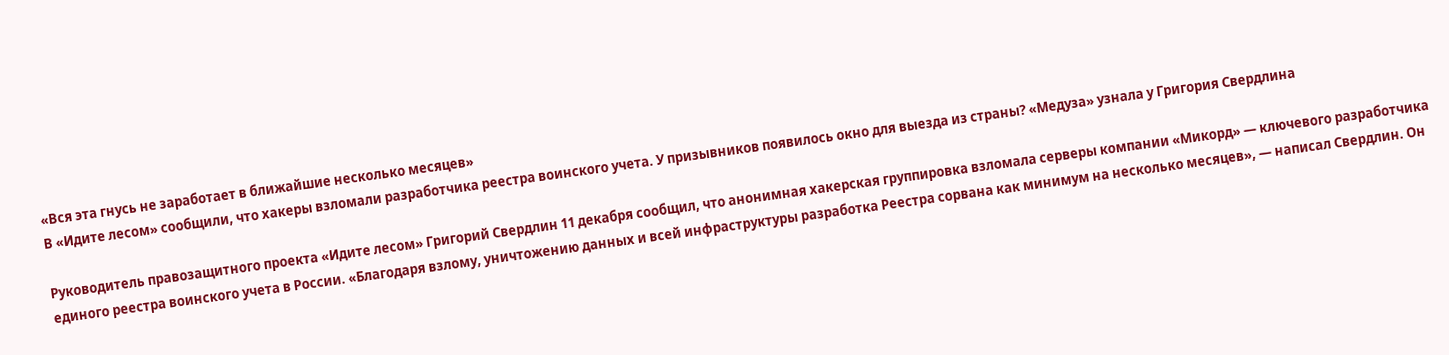«Вся эта гнусь не заработает в ближайшие несколько месяцев»
В «Идите лесом» сообщили, что хакеры взломали разработчика реестра воинского учета. У призывников появилось окно для выезда из страны? «Медуза» узнала у Григория Свердлина

Руководитель правозащитного проекта «Идите лесом» Григорий Свердлин 11 декабря сообщил, что анонимная хакерская группировка взломала серверы компании «Микорд» — ключевого разработчика единого реестра воинского учета в России. «Благодаря взлому, уничтожению данных и всей инфраструктуры разработка Реестра сорвана как минимум на несколько месяцев», — написал Свердлин. Он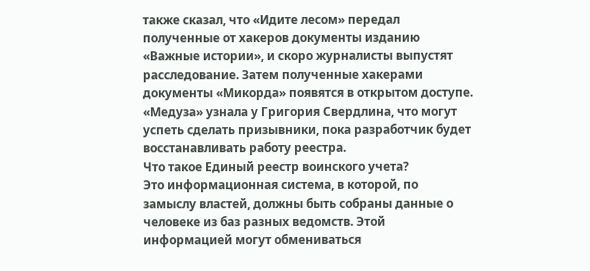также сказал, что «Идите лесом» передал полученные от хакеров документы изданию «Важные истории», и скоро журналисты выпустят расследование. Затем полученные хакерами документы «Микорда» появятся в открытом доступе. «Медуза» узнала у Григория Свердлина, что могут успеть сделать призывники, пока разработчик будет восстанавливать работу реестра.
Что такое Единый реестр воинского учета?
Это информационная система, в которой, по замыслу властей, должны быть собраны данные о человеке из баз разных ведомств. Этой информацией могут обмениваться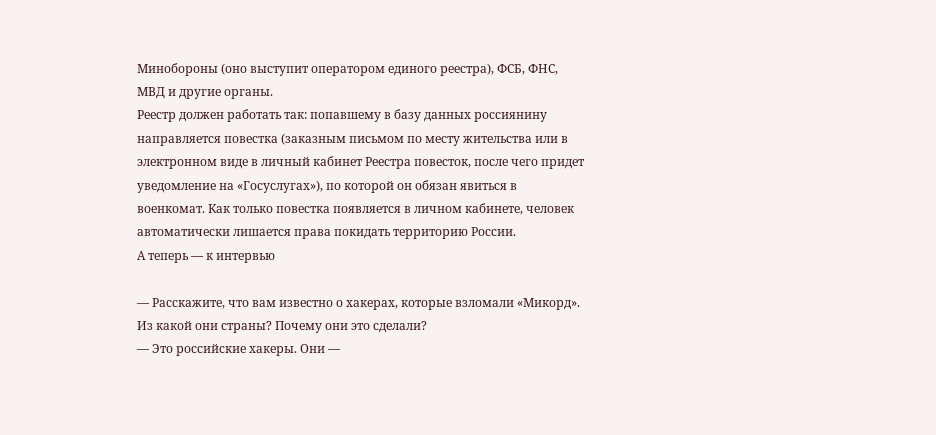Минобороны (оно выступит оператором единого реестра), ФСБ, ФНС, МВД и другие органы.
Реестр должен работать так: попавшему в базу данных россиянину направляется повестка (заказным письмом по месту жительства или в электронном виде в личный кабинет Реестра повесток, после чего придет уведомление на «Госуслугах»), по которой он обязан явиться в военкомат. Как только повестка появляется в личном кабинете, человек автоматически лишается права покидать территорию России.
А теперь — к интервью

— Расскажите, что вам известно о хакерах, которые взломали «Микорд». Из какой они страны? Почему они это сделали?
— Это российские хакеры. Они —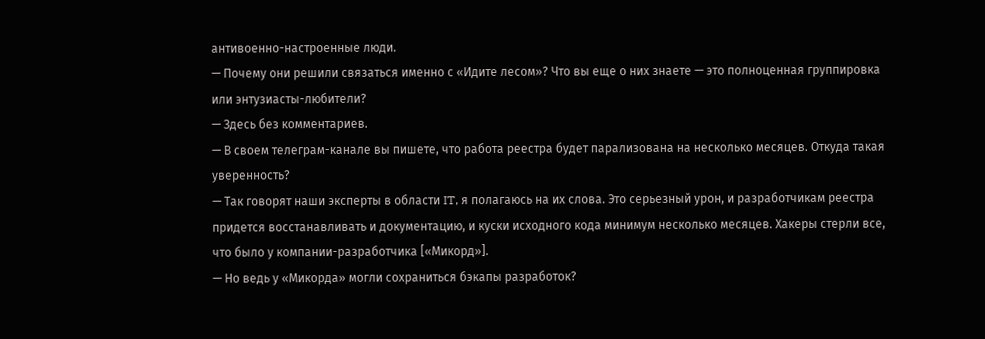антивоенно-настроенные люди.
— Почему они решили связаться именно с «Идите лесом»? Что вы еще о них знаете — это полноценная группировка или энтузиасты-любители?
— Здесь без комментариев.
— В своем телеграм-канале вы пишете, что работа реестра будет парализована на несколько месяцев. Откуда такая уверенность?
— Так говорят наши эксперты в области IT, я полагаюсь на их слова. Это серьезный урон, и разработчикам реестра придется восстанавливать и документацию, и куски исходного кода минимум несколько месяцев. Хакеры стерли все, что было у компании-разработчика [«Микорд»].
— Но ведь у «Микорда» могли сохраниться бэкапы разработок?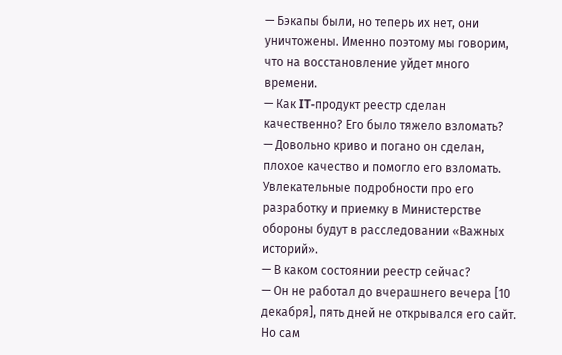— Бэкапы были, но теперь их нет, они уничтожены. Именно поэтому мы говорим, что на восстановление уйдет много времени.
— Как IT-продукт реестр сделан качественно? Его было тяжело взломать?
— Довольно криво и погано он сделан, плохое качество и помогло его взломать. Увлекательные подробности про его разработку и приемку в Министерстве обороны будут в расследовании «Важных историй».
— В каком состоянии реестр сейчас?
— Он не работал до вчерашнего вечера [10 декабря], пять дней не открывался его сайт. Но сам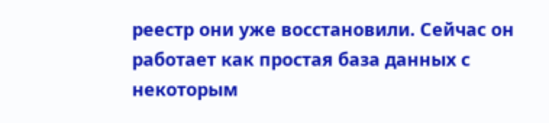реестр они уже восстановили. Сейчас он работает как простая база данных с некоторым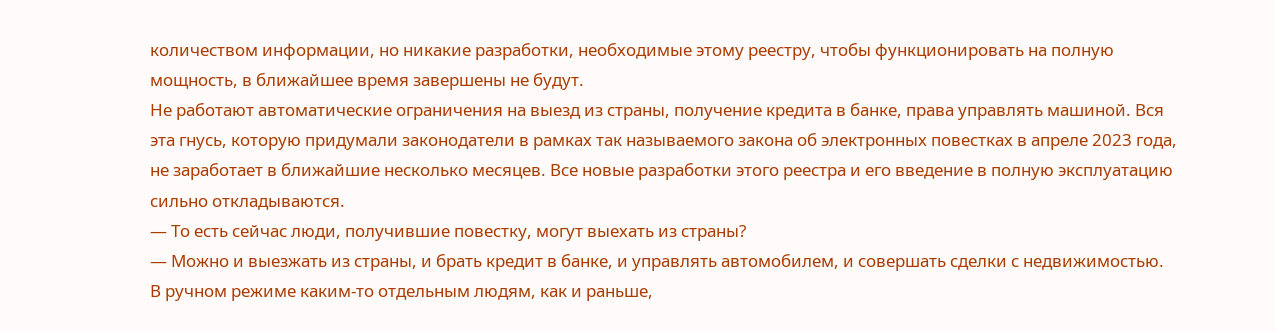количеством информации, но никакие разработки, необходимые этому реестру, чтобы функционировать на полную мощность, в ближайшее время завершены не будут.
Не работают автоматические ограничения на выезд из страны, получение кредита в банке, права управлять машиной. Вся эта гнусь, которую придумали законодатели в рамках так называемого закона об электронных повестках в апреле 2023 года, не заработает в ближайшие несколько месяцев. Все новые разработки этого реестра и его введение в полную эксплуатацию сильно откладываются.
— То есть сейчас люди, получившие повестку, могут выехать из страны?
— Можно и выезжать из страны, и брать кредит в банке, и управлять автомобилем, и совершать сделки с недвижимостью. В ручном режиме каким-то отдельным людям, как и раньше,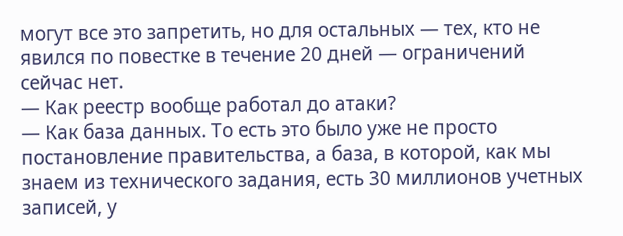могут все это запретить, но для остальных — тех, кто не явился по повестке в течение 20 дней — ограничений сейчас нет.
— Как реестр вообще работал до атаки?
— Как база данных. То есть это было уже не просто постановление правительства, а база, в которой, как мы знаем из технического задания, есть 30 миллионов учетных записей, у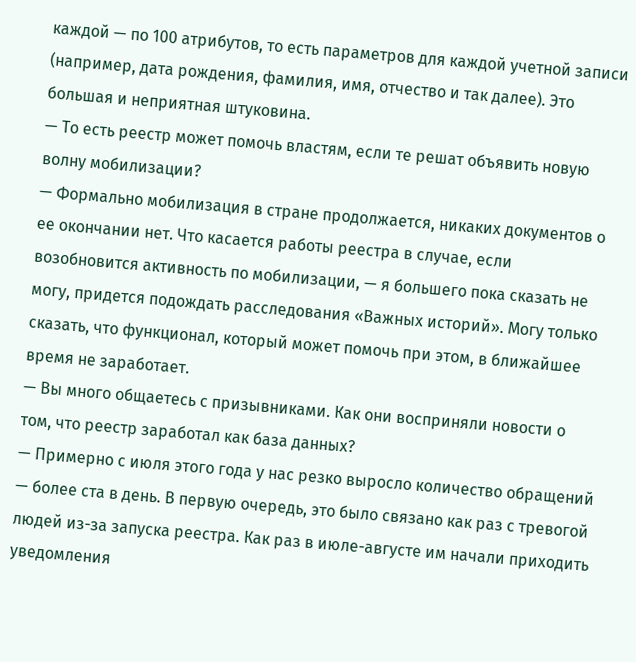каждой — по 100 атрибутов, то есть параметров для каждой учетной записи (например, дата рождения, фамилия, имя, отчество и так далее). Это большая и неприятная штуковина.
— То есть реестр может помочь властям, если те решат объявить новую волну мобилизации?
— Формально мобилизация в стране продолжается, никаких документов о ее окончании нет. Что касается работы реестра в случае, если возобновится активность по мобилизации, — я большего пока сказать не могу, придется подождать расследования «Важных историй». Могу только сказать, что функционал, который может помочь при этом, в ближайшее время не заработает.
— Вы много общаетесь с призывниками. Как они восприняли новости о том, что реестр заработал как база данных?
— Примерно с июля этого года у нас резко выросло количество обращений — более ста в день. В первую очередь, это было связано как раз с тревогой людей из-за запуска реестра. Как раз в июле-августе им начали приходить уведомления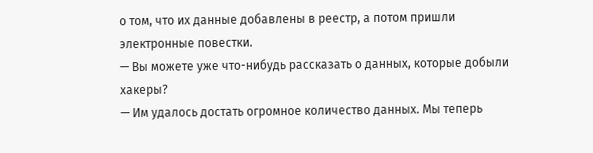о том, что их данные добавлены в реестр, а потом пришли электронные повестки.
— Вы можете уже что-нибудь рассказать о данных, которые добыли хакеры?
— Им удалось достать огромное количество данных. Мы теперь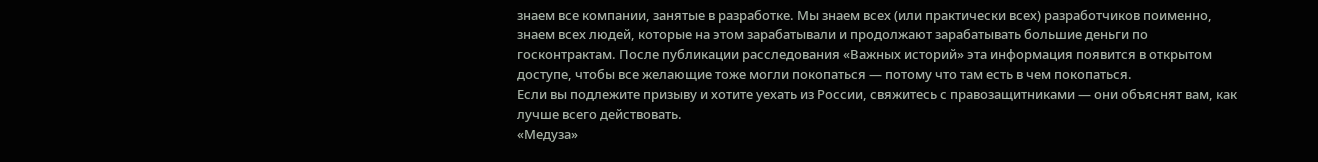знаем все компании, занятые в разработке. Мы знаем всех (или практически всех) разработчиков поименно, знаем всех людей, которые на этом зарабатывали и продолжают зарабатывать большие деньги по госконтрактам. После публикации расследования «Важных историй» эта информация появится в открытом доступе, чтобы все желающие тоже могли покопаться — потому что там есть в чем покопаться.
Если вы подлежите призыву и хотите уехать из России, свяжитесь с правозащитниками — они объяснят вам, как лучше всего действовать.
«Медуза»